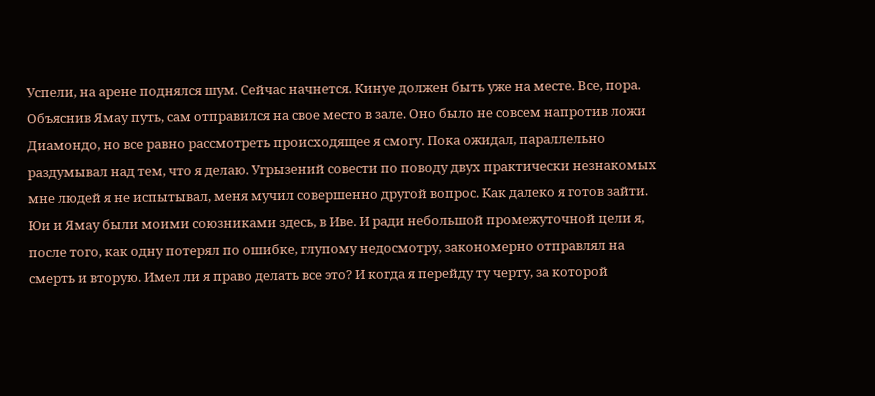Успели, на арене поднялся шум. Сейчас начнется. Кинуе должен быть уже на месте. Все, пора. Объяснив Ямау путь, сам отправился на свое место в зале. Оно было не совсем напротив ложи Диамондо, но все равно рассмотреть происходящее я смогу. Пока ожидал, параллельно раздумывал над тем, что я делаю. Угрызений совести по поводу двух практически незнакомых мне людей я не испытывал, меня мучил совершенно другой вопрос. Как далеко я готов зайти. Юи и Ямау были моими союзниками здесь, в Иве. И ради небольшой промежуточной цели я, после того, как одну потерял по ошибке, глупому недосмотру, закономерно отправлял на смерть и вторую. Имел ли я право делать все это? И когда я перейду ту черту, за которой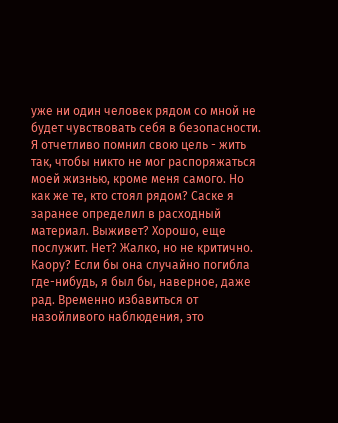уже ни один человек рядом со мной не будет чувствовать себя в безопасности. Я отчетливо помнил свою цель - жить так, чтобы никто не мог распоряжаться моей жизнью, кроме меня самого. Но как же те, кто стоял рядом? Саске я заранее определил в расходный материал. Выживет? Хорошо, еще послужит. Нет? Жалко, но не критично. Каору? Если бы она случайно погибла где-нибудь, я был бы, наверное, даже рад. Временно избавиться от назойливого наблюдения, это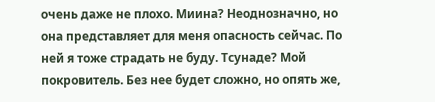очень даже не плохо. Миина? Неоднозначно, но она представляет для меня опасность сейчас. По ней я тоже страдать не буду. Тсунаде? Мой покровитель. Без нее будет сложно, но опять же,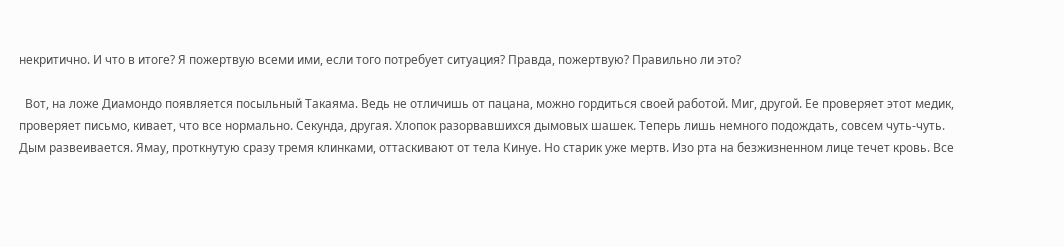некритично. И что в итоге? Я пожертвую всеми ими, если того потребует ситуация? Правда, пожертвую? Правильно ли это?

  Вот, на ложе Диамондо появляется посыльный Такаяма. Ведь не отличишь от пацана, можно гордиться своей работой. Миг, другой. Ее проверяет этот медик, проверяет письмо, кивает, что все нормально. Секунда, другая. Хлопок разорвавшихся дымовых шашек. Теперь лишь немного подождать, совсем чуть-чуть. Дым развеивается. Ямау, проткнутую сразу тремя клинками, оттаскивают от тела Кинуе. Но старик уже мертв. Изо рта на безжизненном лице течет кровь. Все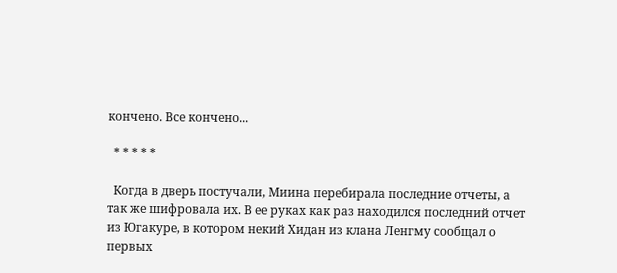кончено. Все кончено...

  * * * * *

  Когда в дверь постучали, Миина перебирала последние отчеты, а так же шифровала их. В ее руках как раз находился последний отчет из Югакуре, в котором некий Хидан из клана Ленгму сообщал о первых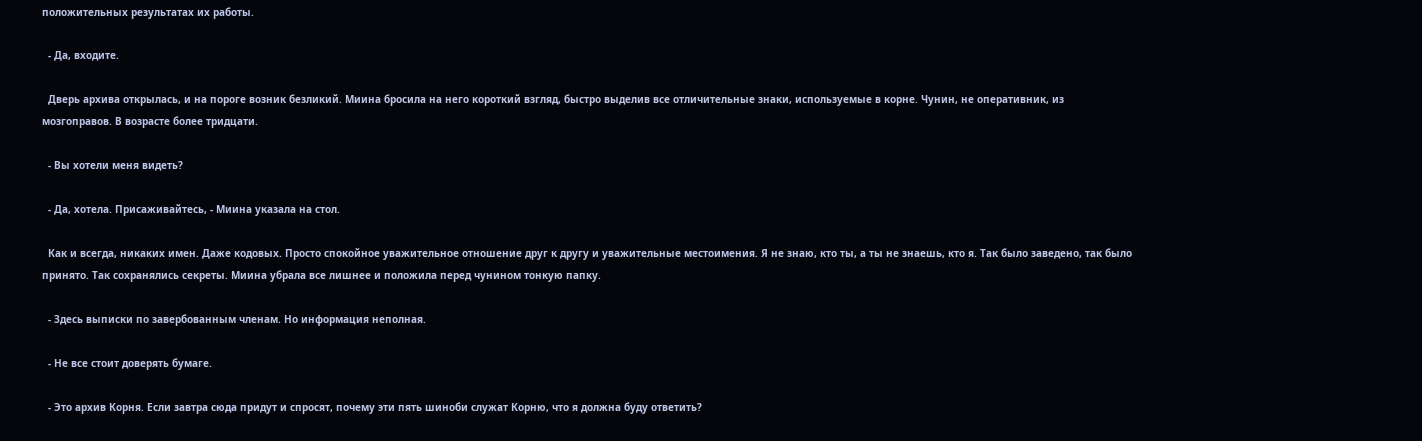положительных результатах их работы.

  - Да, входите.

  Дверь архива открылась, и на пороге возник безликий. Миина бросила на него короткий взгляд, быстро выделив все отличительные знаки, используемые в корне. Чунин, не оперативник, из мозгоправов. В возрасте более тридцати.

  - Вы хотели меня видеть?

  - Да, хотела. Присаживайтесь, - Миина указала на стол.

  Как и всегда, никаких имен. Даже кодовых. Просто спокойное уважительное отношение друг к другу и уважительные местоимения. Я не знаю, кто ты, а ты не знаешь, кто я. Так было заведено, так было принято. Так сохранялись секреты. Миина убрала все лишнее и положила перед чунином тонкую папку.

  - Здесь выписки по завербованным членам. Но информация неполная.

  - Не все стоит доверять бумаге.

  - Это архив Корня. Если завтра сюда придут и спросят, почему эти пять шиноби служат Корню, что я должна буду ответить?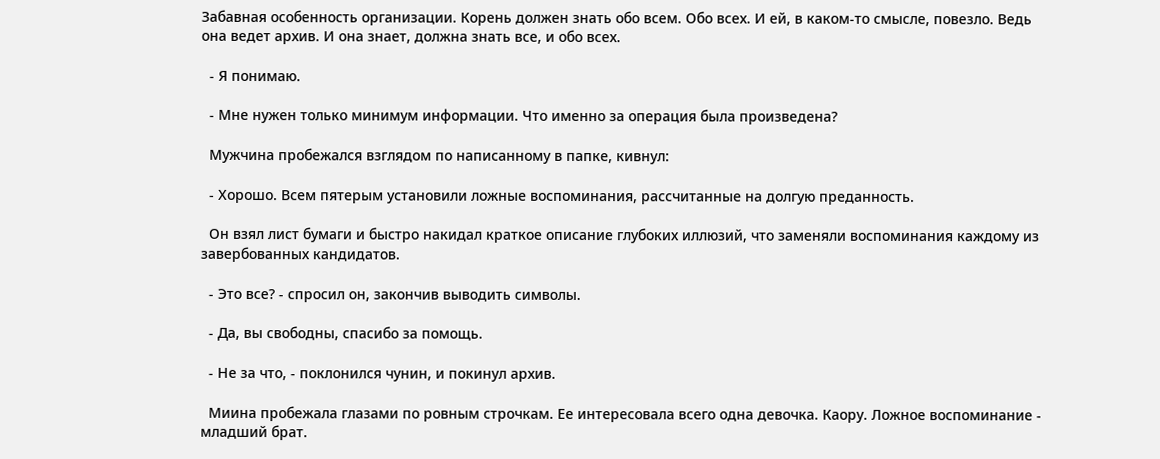Забавная особенность организации. Корень должен знать обо всем. Обо всех. И ей, в каком-то смысле, повезло. Ведь она ведет архив. И она знает, должна знать все, и обо всех.

  - Я понимаю.

  - Мне нужен только минимум информации. Что именно за операция была произведена?

  Мужчина пробежался взглядом по написанному в папке, кивнул:

  - Хорошо. Всем пятерым установили ложные воспоминания, рассчитанные на долгую преданность.

  Он взял лист бумаги и быстро накидал краткое описание глубоких иллюзий, что заменяли воспоминания каждому из завербованных кандидатов.

  - Это все? - спросил он, закончив выводить символы.

  - Да, вы свободны, спасибо за помощь.

  - Не за что, - поклонился чунин, и покинул архив.

  Миина пробежала глазами по ровным строчкам. Ее интересовала всего одна девочка. Каору. Ложное воспоминание - младший брат.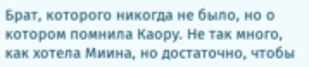Брат, которого никогда не было, но о котором помнила Каору. Не так много, как хотела Миина, но достаточно, чтобы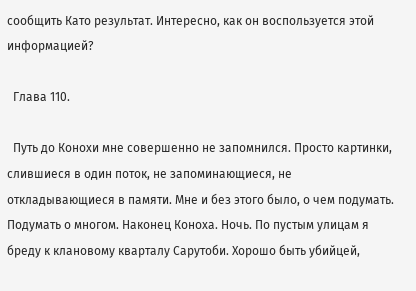сообщить Като результат. Интересно, как он воспользуется этой информацией?

  Глава 110.

  Путь до Конохи мне совершенно не запомнился. Просто картинки, слившиеся в один поток, не запоминающиеся, не откладывающиеся в памяти. Мне и без этого было, о чем подумать. Подумать о многом. Наконец Коноха. Ночь. По пустым улицам я бреду к клановому кварталу Сарутоби. Хорошо быть убийцей,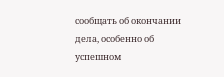сообщать об окончании дела, особенно об успешном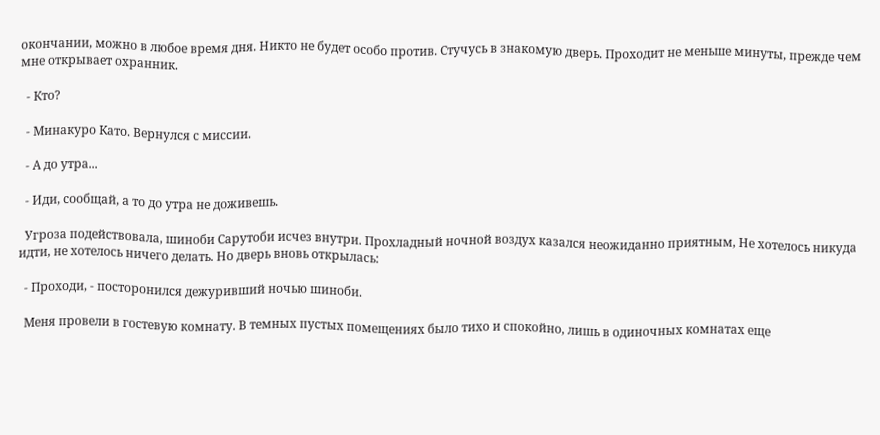окончании, можно в любое время дня. Никто не будет особо против. Стучусь в знакомую дверь. Проходит не меньше минуты, прежде чем мне открывает охранник.

  - Кто?

  - Минакуро Като. Вернулся с миссии.

  - А до утра...

  - Иди, сообщай, а то до утра не доживешь.

  Угроза подействовала, шиноби Сарутоби исчез внутри. Прохладный ночной воздух казался неожиданно приятным, Не хотелось никуда идти, не хотелось ничего делать. Но дверь вновь открылась:

  - Проходи, - посторонился дежуривший ночью шиноби.

  Меня провели в гостевую комнату. В темных пустых помещениях было тихо и спокойно, лишь в одиночных комнатах еще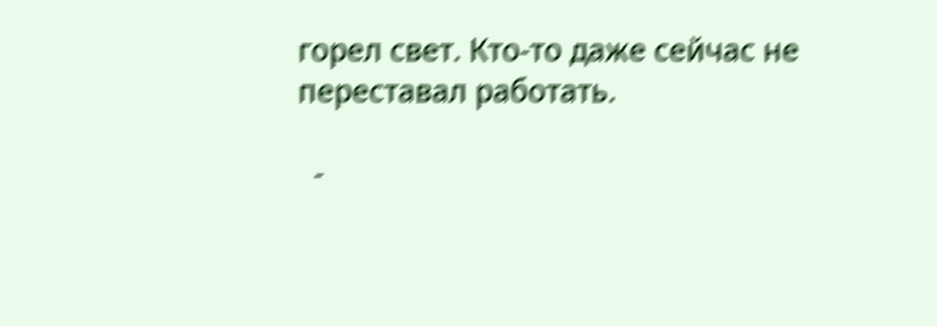горел свет. Кто-то даже сейчас не переставал работать.

  -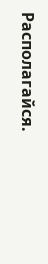Располагайся.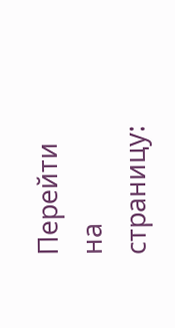Перейти на страницу: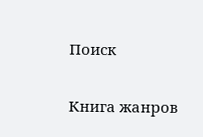Поиск

Книга жанров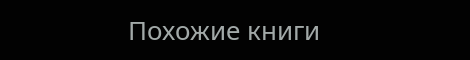Похожие книги